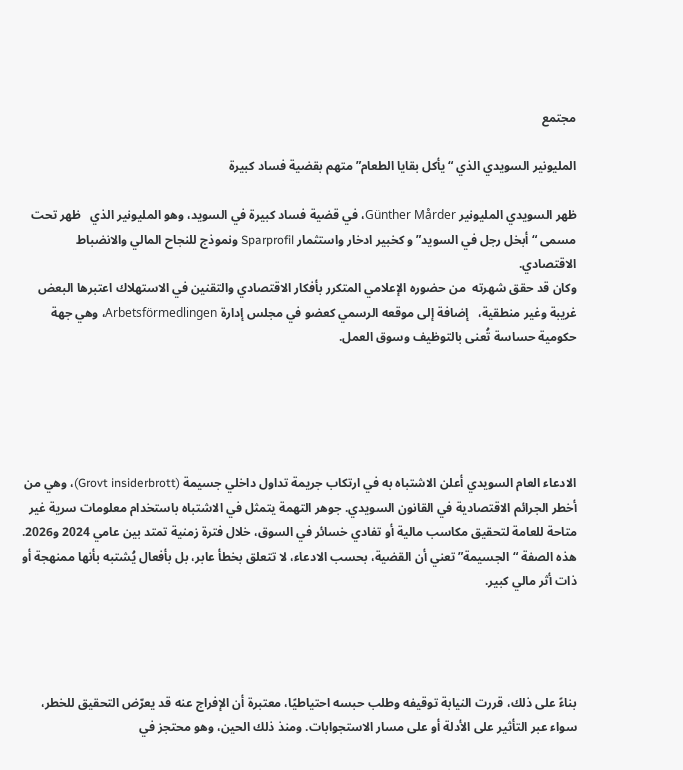مجتمع

المليونير السويدي الذي “يأكل بقايا الطعام” متهم بقضية فساد كبيرة

ظهر السويدي المليونير Günther Mårder، في قضية فساد كبيرة في السويد، وهو المليونير الذي   ظهر تحت مسمى “أبخل رجل في السويد” و كخبير ادخار واستثمار Sparprofil ونموذج للنجاح المالي والانضباط الاقتصادي.
وكان قد حقق شهرته  من حضوره الإعلامي المتكرر بأفكار الاقتصادي والتقنين في الاستهلاك اعتبرها البعض غريبة وغير منطقية،   إضافة إلى موقعه الرسمي كعضو في مجلس إدارة Arbetsförmedlingen، وهي جهة حكومية حساسة تُعنى بالتوظيف وسوق العمل.





الادعاء العام السويدي أعلن الاشتباه به في ارتكاب جريمة تداول داخلي جسيمة (Grovt insiderbrott)، وهي من أخطر الجرائم الاقتصادية في القانون السويدي. جوهر التهمة يتمثل في الاشتباه باستخدام معلومات سرية غير متاحة للعامة لتحقيق مكاسب مالية أو تفادي خسائر في السوق، خلال فترة زمنية تمتد بين عامي 2024 و2026. هذه الصفة “الجسيمة” تعني أن القضية، بحسب الادعاء، لا تتعلق بخطأ عابر، بل بأفعال يُشتبه بأنها ممنهجة أو ذات أثر مالي كبير.




بناءً على ذلك، قررت النيابة توقيفه وطلب حبسه احتياطيًا، معتبرة أن الإفراج عنه قد يعرّض التحقيق للخطر، سواء عبر التأثير على الأدلة أو على مسار الاستجوابات. ومنذ ذلك الحين، وهو محتجز في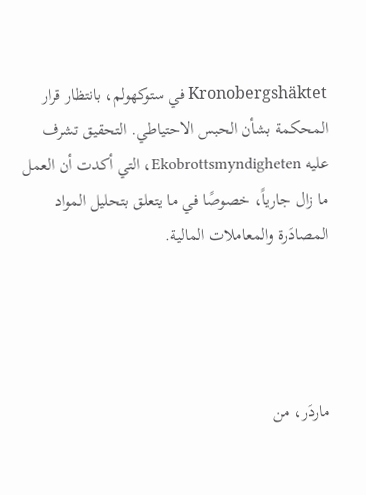Kronobergshäktet في ستوكهولم، بانتظار قرار المحكمة بشأن الحبس الاحتياطي. التحقيق تشرف عليه Ekobrottsmyndigheten، التي أكدت أن العمل ما زال جارياً، خصوصًا في ما يتعلق بتحليل المواد المصادَرة والمعاملات المالية.




ماردَر، من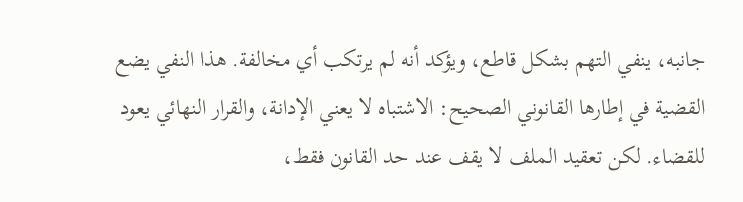جانبه، ينفي التهم بشكل قاطع، ويؤكد أنه لم يرتكب أي مخالفة. هذا النفي يضع القضية في إطارها القانوني الصحيح: الاشتباه لا يعني الإدانة، والقرار النهائي يعود للقضاء. لكن تعقيد الملف لا يقف عند حد القانون فقط،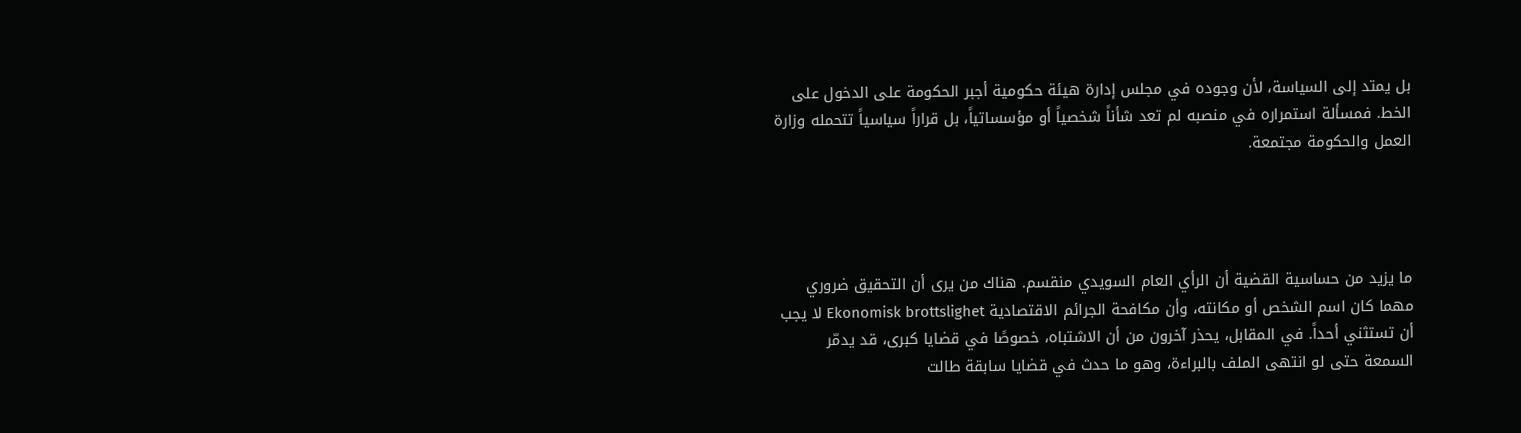بل يمتد إلى السياسة، لأن وجوده في مجلس إدارة هيئة حكومية أجبر الحكومة على الدخول على الخط. فمسألة استمراره في منصبه لم تعد شأناً شخصياً أو مؤسساتياً، بل قراراً سياسياً تتحمله وزارة العمل والحكومة مجتمعة.




ما يزيد من حساسية القضية أن الرأي العام السويدي منقسم. هناك من يرى أن التحقيق ضروري مهما كان اسم الشخص أو مكانته، وأن مكافحة الجرائم الاقتصادية Ekonomisk brottslighet لا يجب أن تستثني أحداً. في المقابل، يحذر آخرون من أن الاشتباه، خصوصًا في قضايا كبرى، قد يدمّر السمعة حتى لو انتهى الملف بالبراءة، وهو ما حدث في قضايا سابقة طالت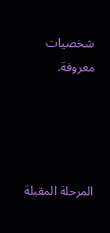شخصيات معروفة.




المرحلة المقبلة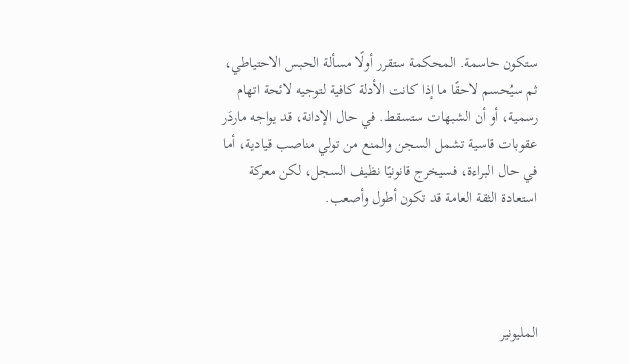ستكون حاسمة. المحكمة ستقرر أولًا مسألة الحبس الاحتياطي، ثم سيُحسم لاحقًا ما إذا كانت الأدلة كافية لتوجيه لائحة اتهام رسمية، أو أن الشبهات ستسقط. في حال الإدانة، قد يواجه ماردَر عقوبات قاسية تشمل السجن والمنع من تولي مناصب قيادية، أما في حال البراءة، فسيخرج قانونيًا نظيف السجل، لكن معركة استعادة الثقة العامة قد تكون أطول وأصعب.




المليونير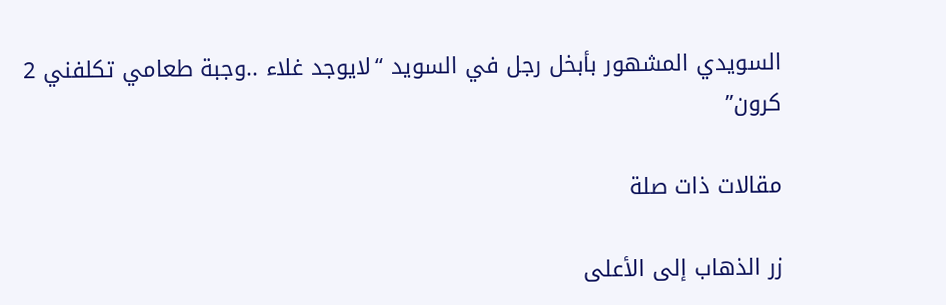السويدي المشهور بأبخل رجل في السويد “لايوجد غلاء ..وجبة طعامي تكلفني 2 كرون”

مقالات ذات صلة

زر الذهاب إلى الأعلى